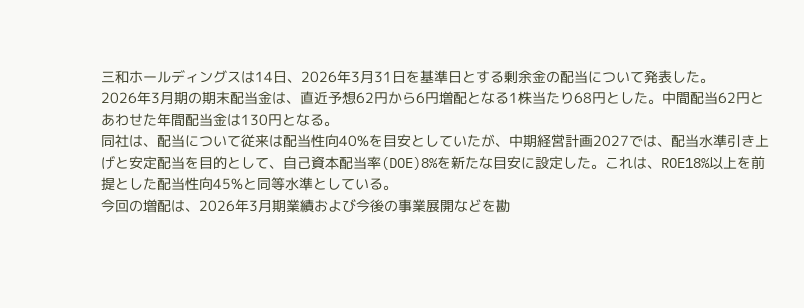三和ホールディングスは14日、2026年3月31日を基準日とする剰余金の配当について発表した。
2026年3月期の期末配当金は、直近予想62円から6円増配となる1株当たり68円とした。中間配当62円とあわせた年間配当金は130円となる。
同社は、配当について従来は配当性向40%を目安としていたが、中期経営計画2027では、配当水準引き上げと安定配当を目的として、自己資本配当率(DOE)8%を新たな目安に設定した。これは、ROE18%以上を前提とした配当性向45%と同等水準としている。
今回の増配は、2026年3月期業績および今後の事業展開などを勘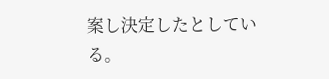案し決定したとしている。